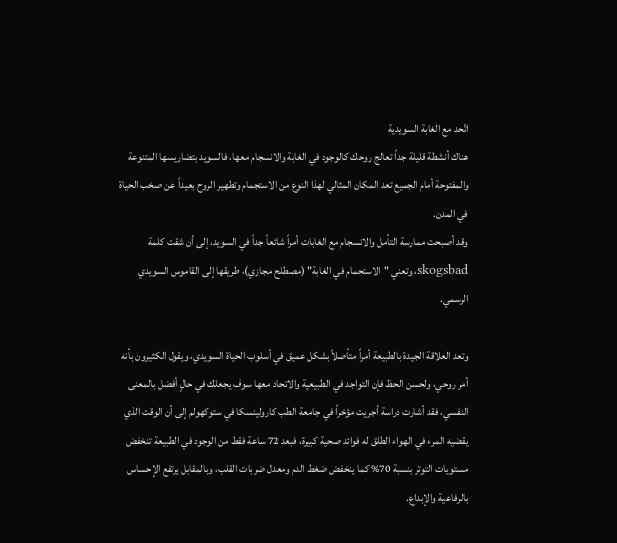اتّحد مع الغابة السويدية
هناك أنشطة قليلة جداً تعالج روحك كالوجود في الغابة والانسجام معها، فالسويد بتضاريسها المتنوعة والمفتوحة أمام الجميع تعد المكان المثالي لهذا النوع من الاستجمام وتطهير الروح بعيداً عن صخب الحياة في المدن.
وقد أصبحت ممارسة التأمل والانسجام مع الغابات أمراً شائعاً جداً في السويد، إلى أن شقت كلمة skogsbad، وتعني "الاستحمام في الغابة" (مصطلح مجازي)، طريقها إلى القاموس السويدي الرسمي.

وتعد العلاقة الجيدة بالطبيعة أمراً متأصلاً بشكل عميق في أسلوب الحياة السويدي، ويقول الكثيرون بأنه أمر روحي، ولحسن الحظ فإن التواجد في الطبيعية والاتحاد معها سوف يجعلك في حالٍ أفضل بالمعنى النفسي، فقد أشارت دراسة أجريت مؤخراً في جامعة الطب كارولينسكا في ستوكهولم إلى أن الوقت الذي يقضيه المرء في الهواء الطلق له فوائد صحية كبيرة، فبعد 72 ساعة فقط من الوجود في الطبيعة تنخفض مستويات التوتر بنسبة 70% كما ينخفض ضغط الدم ومعدل ضربات القلب، وبالمقابل يرتفع الإحساس بالرفاعية والإبداع.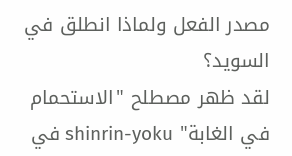مصدر الفعل ولماذا انطلق في السويد؟
لقد ظهر مصطلح "الاستحمام في الغابة" shinrin-yoku في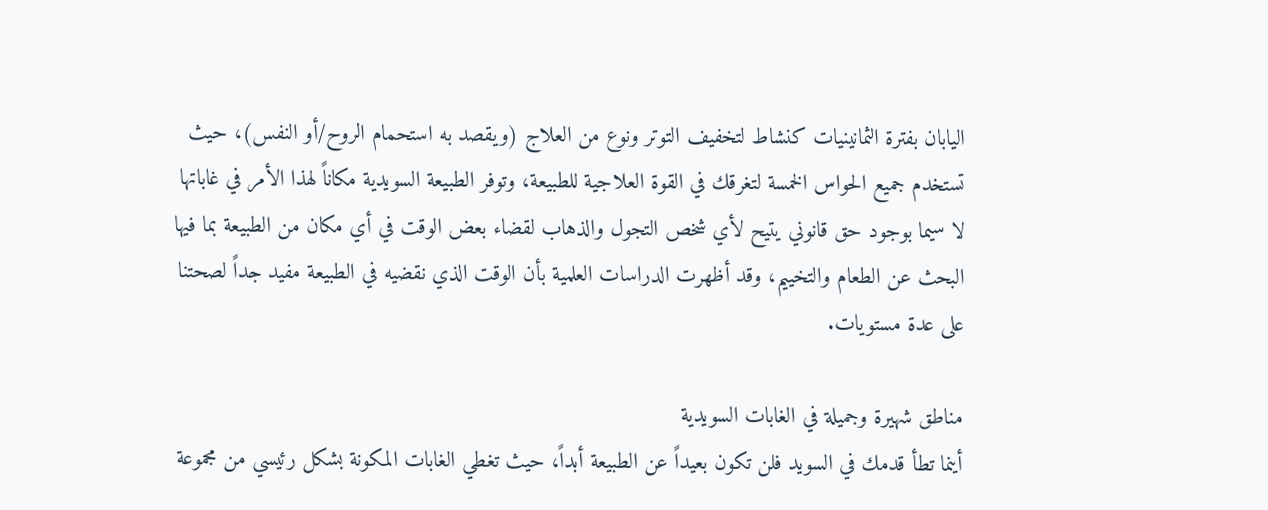اليابان بفترة الثمانينيات كنشاط لتخفيف التوتر ونوع من العلاج (ويقصد به استحمام الروح/أو النفس)، حيث تستخدم جميع الحواس الخمسة لتغرقك في القوة العلاجية للطبيعة، وتوفر الطبيعة السويدية مكاناً لهذا الأمر في غاباتها لا سيما بوجود حق قانوني يتيح لأي شخص التجول والذهاب لقضاء بعض الوقت في أي مكان من الطبيعة بما فيها البحث عن الطعام والتخييم، وقد أظهرت الدراسات العلمية بأن الوقت الذي نقضيه في الطبيعة مفيد جداً لصحتنا على عدة مستويات.

مناطق شهيرة وجميلة في الغابات السويدية
أينما تطأ قدمك في السويد فلن تكون بعيداً عن الطبيعة أبداً، حيث تغطي الغابات المكونة بشكل رئيسي من مجموعة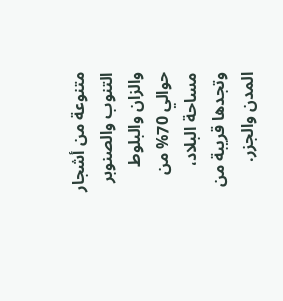متنوعة من أشجار التنوب والصنوبر والزان والبلوط حوالي 70% من مساحة البلاد، وتجدها قريبة من المدن والجزر.